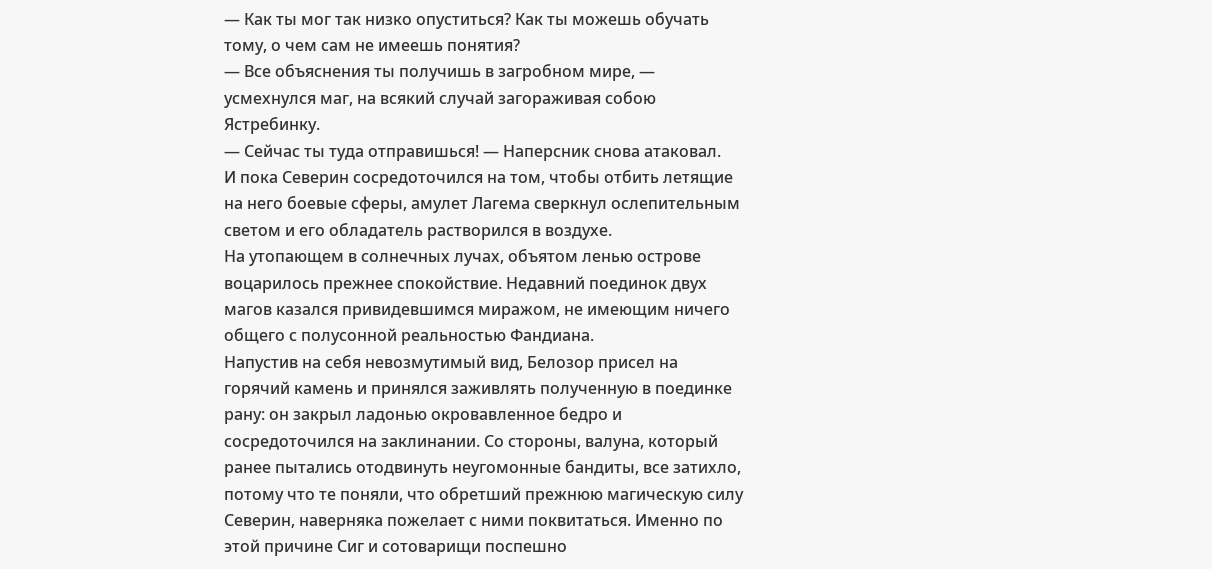— Как ты мог так низко опуститься? Как ты можешь обучать тому, о чем сам не имеешь понятия?
— Все объяснения ты получишь в загробном мире, — усмехнулся маг, на всякий случай загораживая собою Ястребинку.
— Сейчас ты туда отправишься! — Наперсник снова атаковал.
И пока Северин сосредоточился на том, чтобы отбить летящие на него боевые сферы, амулет Лагема сверкнул ослепительным светом и его обладатель растворился в воздухе.
На утопающем в солнечных лучах, объятом ленью острове воцарилось прежнее спокойствие. Недавний поединок двух магов казался привидевшимся миражом, не имеющим ничего общего с полусонной реальностью Фандиана.
Напустив на себя невозмутимый вид, Белозор присел на горячий камень и принялся заживлять полученную в поединке рану: он закрыл ладонью окровавленное бедро и сосредоточился на заклинании. Со стороны, валуна, который ранее пытались отодвинуть неугомонные бандиты, все затихло, потому что те поняли, что обретший прежнюю магическую силу Северин, наверняка пожелает с ними поквитаться. Именно по этой причине Сиг и сотоварищи поспешно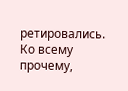ретировались. Ко всему прочему,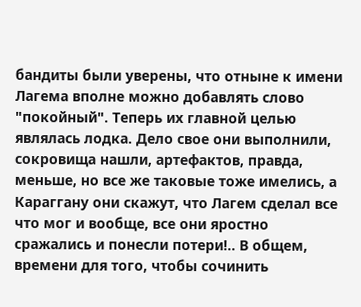бандиты были уверены, что отныне к имени Лагема вполне можно добавлять слово "покойный". Теперь их главной целью являлась лодка. Дело свое они выполнили, сокровища нашли, артефактов, правда, меньше, но все же таковые тоже имелись, а Караггану они скажут, что Лагем сделал все что мог и вообще, все они яростно сражались и понесли потери!.. В общем, времени для того, чтобы сочинить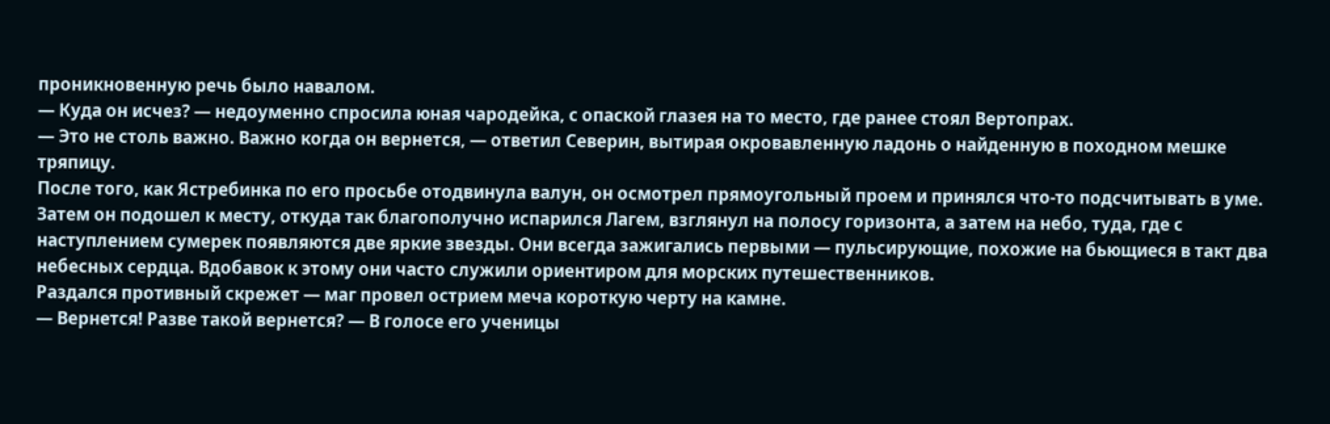проникновенную речь было навалом.
— Куда он исчез? — недоуменно спросила юная чародейка, с опаской глазея на то место, где ранее стоял Вертопрах.
— Это не столь важно. Важно когда он вернется, — ответил Северин, вытирая окровавленную ладонь о найденную в походном мешке тряпицу.
После того, как Ястребинка по его просьбе отодвинула валун, он осмотрел прямоугольный проем и принялся что-то подсчитывать в уме. Затем он подошел к месту, откуда так благополучно испарился Лагем, взглянул на полосу горизонта, а затем на небо, туда, где с наступлением сумерек появляются две яркие звезды. Они всегда зажигались первыми — пульсирующие, похожие на бьющиеся в такт два небесных сердца. Вдобавок к этому они часто служили ориентиром для морских путешественников.
Раздался противный скрежет — маг провел острием меча короткую черту на камне.
— Вернется! Разве такой вернется? — В голосе его ученицы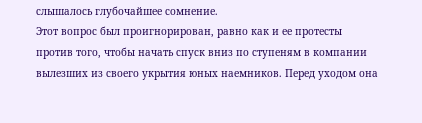слышалось глубочайшее сомнение.
Этот вопрос был проигнорирован, равно как и ее протесты против того, чтобы начать спуск вниз по ступеням в компании вылезших из своего укрытия юных наемников. Перед уходом она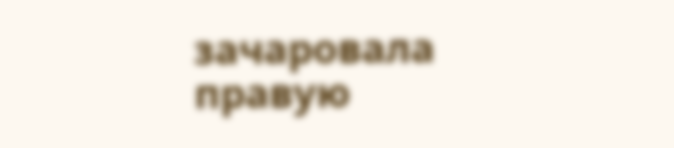зачаровала правую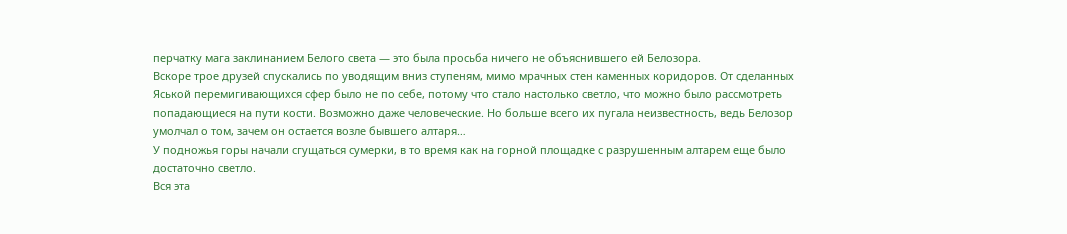перчатку мага заклинанием Белого света — это была просьба ничего не объяснившего ей Белозора.
Вскоре трое друзей спускались по уводящим вниз ступеням, мимо мрачных стен каменных коридоров. От сделанных Яськой перемигивающихся сфер было не по себе, потому что стало настолько светло, что можно было рассмотреть попадающиеся на пути кости. Возможно даже человеческие. Но больше всего их пугала неизвестность, ведь Белозор умолчал о том, зачем он остается возле бывшего алтаря…
У подножья горы начали сгущаться сумерки, в то время как на горной площадке с разрушенным алтарем еще было достаточно светло.
Вся эта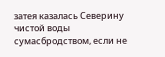затея казалась Северину чистой воды сумасбродством, если не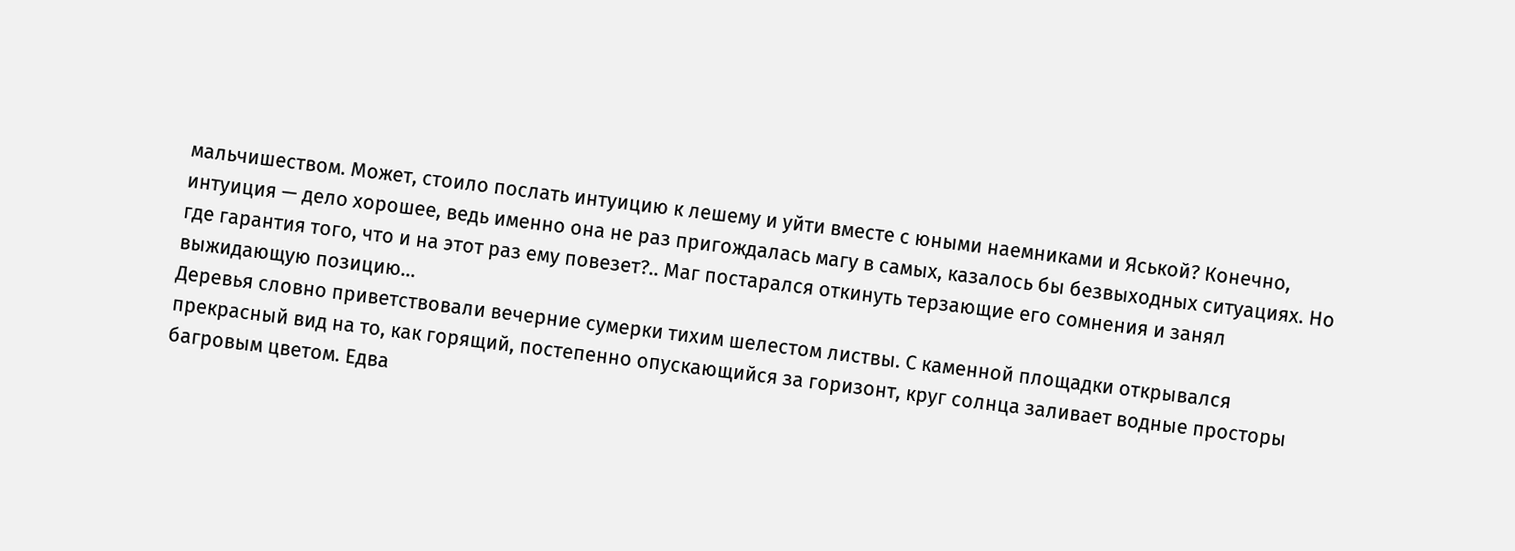мальчишеством. Может, стоило послать интуицию к лешему и уйти вместе с юными наемниками и Яськой? Конечно, интуиция — дело хорошее, ведь именно она не раз пригождалась магу в самых, казалось бы безвыходных ситуациях. Но где гарантия того, что и на этот раз ему повезет?.. Маг постарался откинуть терзающие его сомнения и занял выжидающую позицию…
Деревья словно приветствовали вечерние сумерки тихим шелестом листвы. С каменной площадки открывался прекрасный вид на то, как горящий, постепенно опускающийся за горизонт, круг солнца заливает водные просторы багровым цветом. Едва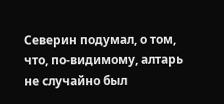Северин подумал, о том, что, по-видимому, алтарь не случайно был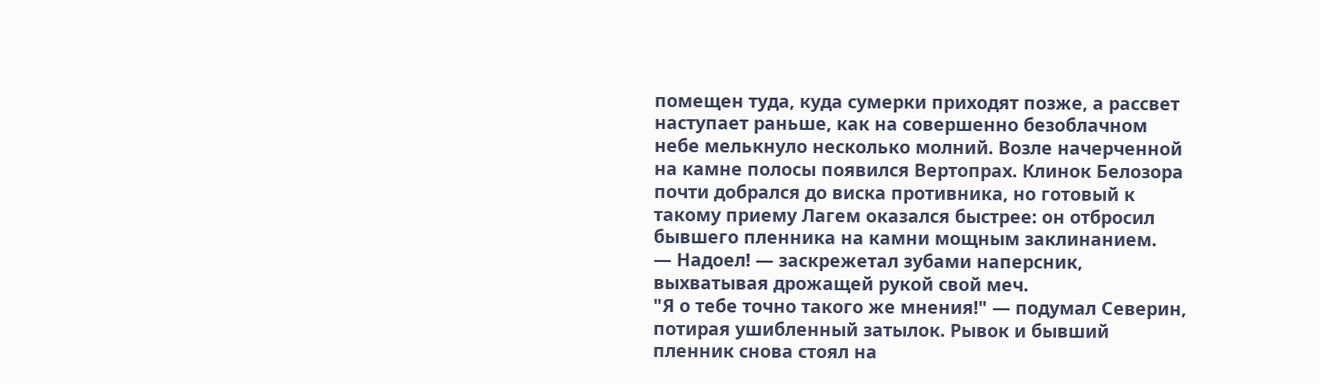помещен туда, куда сумерки приходят позже, а рассвет наступает раньше, как на совершенно безоблачном небе мелькнуло несколько молний. Возле начерченной на камне полосы появился Вертопрах. Клинок Белозора почти добрался до виска противника, но готовый к такому приему Лагем оказался быстрее: он отбросил бывшего пленника на камни мощным заклинанием.
— Надоел! — заскрежетал зубами наперсник, выхватывая дрожащей рукой свой меч.
"Я о тебе точно такого же мнения!" — подумал Северин, потирая ушибленный затылок. Рывок и бывший пленник снова стоял на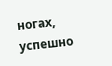ногах, успешно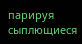парируя сыплющиеся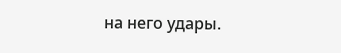на него удары.